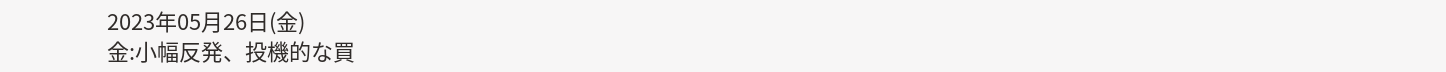2023年05月26日(金)
金:小幅反発、投機的な買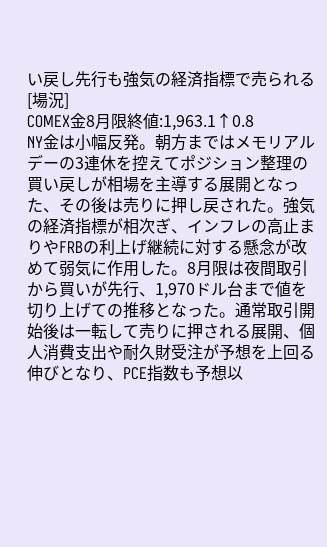い戻し先行も強気の経済指標で売られる
[場況]
COMEX金8月限終値:1,963.1↑0.8
NY金は小幅反発。朝方まではメモリアルデーの3連休を控えてポジション整理の買い戻しが相場を主導する展開となった、その後は売りに押し戻された。強気の経済指標が相次ぎ、インフレの高止まりやFRBの利上げ継続に対する懸念が改めて弱気に作用した。8月限は夜間取引から買いが先行、1,970ドル台まで値を切り上げての推移となった。通常取引開始後は一転して売りに押される展開、個人消費支出や耐久財受注が予想を上回る伸びとなり、PCE指数も予想以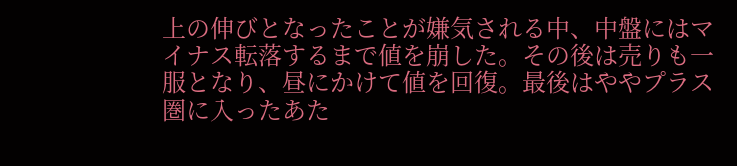上の伸びとなったことが嫌気される中、中盤にはマイナス転落するまで値を崩した。その後は売りも一服となり、昼にかけて値を回復。最後はややプラス圏に入ったあた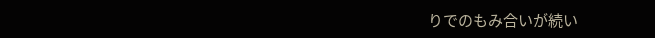りでのもみ合いが続い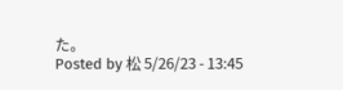た。
Posted by 松 5/26/23 - 13:45